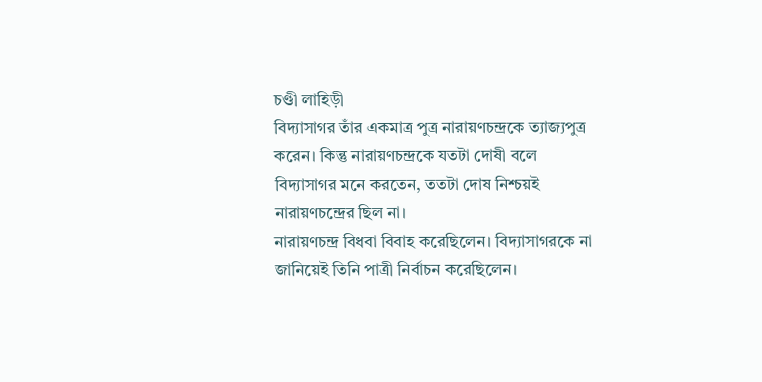চণ্ডী লাহিড়ী
বিদ্যাসাগর তাঁর একমাত্র পুত্র নারায়ণচন্দ্রকে ত্যাজ্যপুত্র করেন। কিন্তু নারায়ণচন্দ্রকে যতটা দোষী বলে বিদ্যাসাগর মনে করতেন, ততটা দোষ নিশ্চয়ই নারায়ণচন্দ্রের ছিল না।
নারায়ণচন্দ্র বিধবা বিবাহ করেছিলেন। বিদ্যাসাগরকে না জানিয়েই তিনি পাত্রী নির্বাচন করেছিলেন।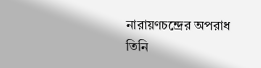নারায়ণচন্দ্রের অপরাধ তিনি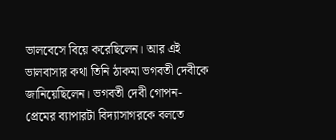ভালবেসে বিয়ে করেছিলেন। আর এই ভালবাসার কথা তিনি ঠাকমা ভগবতী দেবীকে জানিয়েছিলেন। ভগবতী দেবী গোপন-প্রেমের ব্যাপারটা বিদ্যাসাগরকে বলতে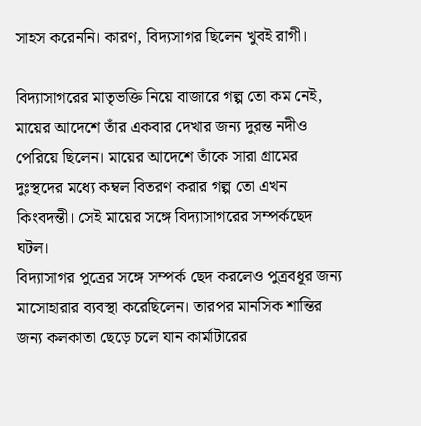সাহস করেননি। কারণ, বিদ্যসাগর ছিলেন খুবই রাগী।

বিদ্যাসাগরের মাতৃভক্তি নিয়ে বাজারে গল্প তো কম নেই, মায়ের আদেশে তাঁর একবার দেখার জন্য দুরন্ত নদীও পেরিয়ে ছিলেন। মায়ের আদেশে তাঁকে সারা গ্রামের দুঃস্থদের মধ্যে কম্বল বিতরণ করার গল্প তো এখন কিংবদন্তী। সেই মায়ের সঙ্গে বিদ্যাসাগরের সম্পর্কছেদ ঘটল।
বিদ্যাসাগর পুত্রের সঙ্গে সম্পর্ক ছেদ করলেও পুত্রবধূর জন্য মাসোহারার ব্যবস্থা করেছিলেন। তারপর মানসিক শান্তির জন্য কলকাতা ছেড়ে চলে যান কার্মাটারের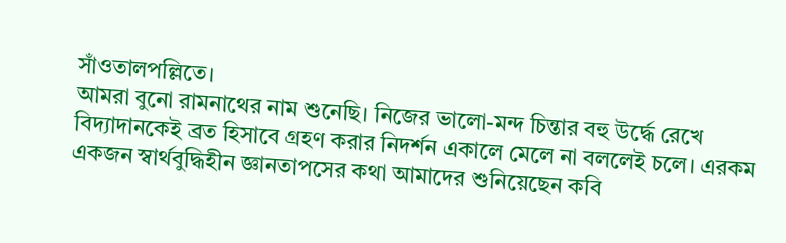সাঁওতালপল্লিতে।
আমরা বুনো রামনাথের নাম শুনেছি। নিজের ভালো-মন্দ চিন্তার বহু উর্দ্ধে রেখে বিদ্যাদানকেই ব্রত হিসাবে গ্রহণ করার নিদর্শন একালে মেলে না বললেই চলে। এরকম একজন স্বার্থবুদ্ধিহীন জ্ঞানতাপসের কথা আমাদের শুনিয়েছেন কবি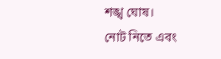শঙ্খ ঘোষ।
নোট নিতে এবং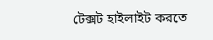টেক্সট হাইলাইট করতে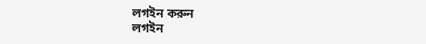লগইন করুন
লগইন